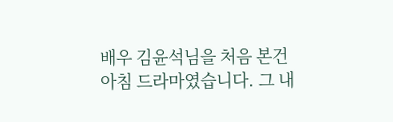배우 김윤석님을 처음 본건 아침 드라마였습니다. 그 내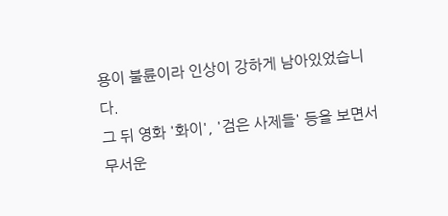용이 불륜이라 인상이 강하게 남아있었습니다.
그 뒤 영화 '화이', '검은 사제들' 등을 보면서 무서운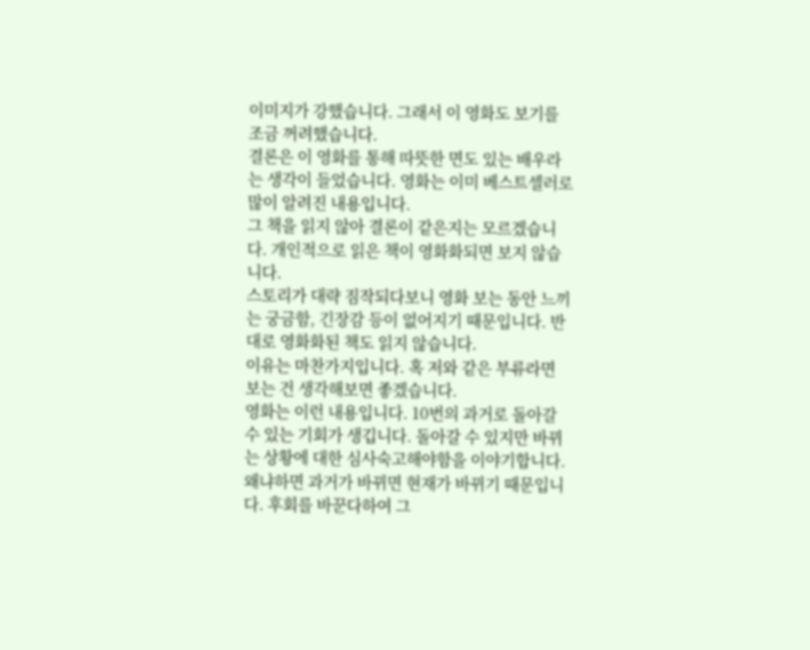이미지가 강했습니다. 그래서 이 영화도 보기를 조금 꺼려했습니다.
결론은 이 영화를 통해 따뜻한 면도 있는 배우라는 생각이 들었습니다. 영화는 이미 베스트셀러로 많이 알려진 내용입니다.
그 책을 읽지 않아 결론이 같은지는 모르겠습니다. 개인적으로 읽은 책이 영화화되면 보지 않습니다.
스토리가 대략 짐작되다보니 영화 보는 동안 느끼는 궁금함, 긴장감 등이 없어지기 때문입니다. 반대로 영화화된 책도 읽지 않습니다.
이유는 마찬가지입니다. 혹 저와 같은 부류라면 보는 건 생각해보면 좋겠습니다.
영화는 이런 내용입니다. 10번의 과거로 돌아갈 수 있는 기회가 생깁니다. 돌아갈 수 있지만 바뀌는 상황에 대한 심사숙고해야함을 이야기합니다.
왜냐하면 과거가 바뀌면 현재가 바뀌기 때문입니다. 후회를 바꾼다하여 그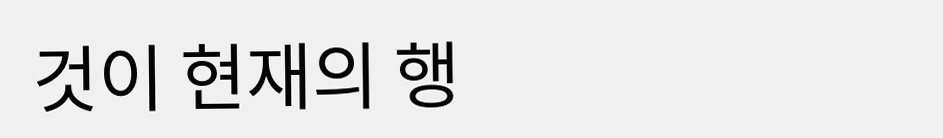것이 현재의 행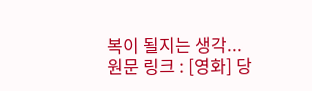복이 될지는 생각...
원문 링크 : [영화] 당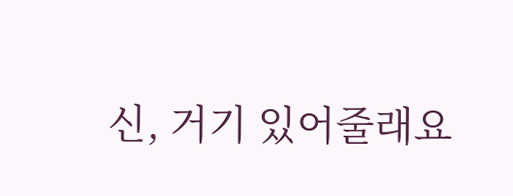신, 거기 있어줄래요